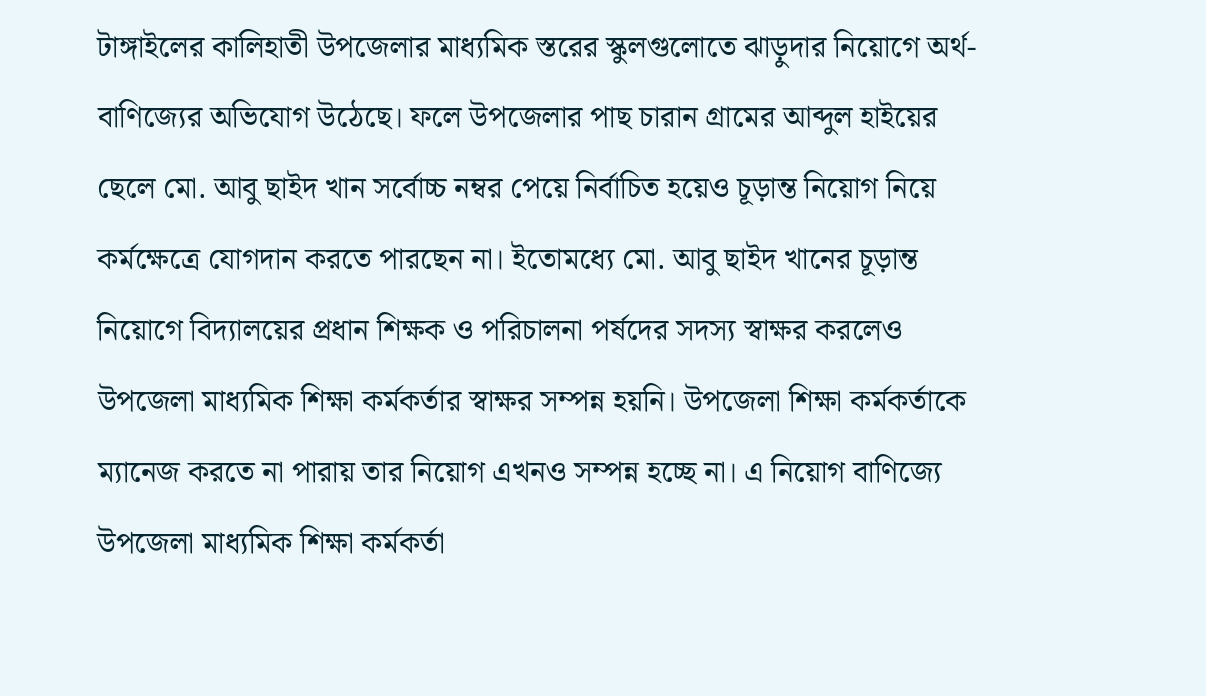টাঙ্গাইলের কালিহাতী উপজেলার মাধ্যমিক স্তরের স্কুলগুলোতে ঝাড়ুদার নিয়োগে অর্থ-বাণিজ্যের অভিযোগ উঠেছে। ফলে উপজেলার পাছ চারান গ্রামের আব্দুল হাইয়ের ছেলে মো. আবু ছাইদ খান সর্বোচ্চ নম্বর পেয়ে নির্বাচিত হয়েও চূড়ান্ত নিয়োগ নিয়ে কর্মক্ষেত্রে যোগদান করতে পারছেন না। ইতোমধ্যে মো. আবু ছাইদ খানের চূড়ান্ত নিয়োগে বিদ্যালয়ের প্রধান শিক্ষক ও পরিচালনা পর্ষদের সদস্য স্বাক্ষর করলেও উপজেলা মাধ্যমিক শিক্ষা কর্মকর্তার স্বাক্ষর সম্পন্ন হয়নি। উপজেলা শিক্ষা কর্মকর্তাকে ম্যানেজ করতে না পারায় তার নিয়োগ এখনও সম্পন্ন হচ্ছে না। এ নিয়োগ বাণিজ্যে উপজেলা মাধ্যমিক শিক্ষা কর্মকর্তা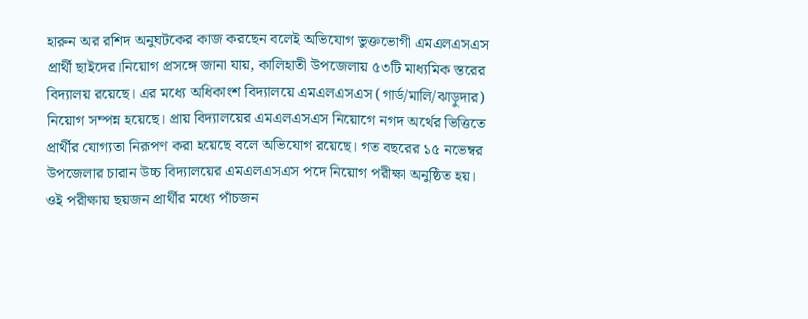হারুন অর রশিদ অনুঘটকের কাজ করছেন বলেই অভিযোগ ভুক্তভোগী এমএলএসএস প্রার্থী ছাইদের।নিয়োগ প্রসঙ্গে জানা যায়, কালিহাতী উপজেলায় ৫৩টি মাধ্যমিক স্তরের বিদ্যালয় রয়েছে। এর মধ্যে অধিকাংশ বিদ্যালয়ে এমএলএসএস (গার্ড/মালি/ঝাড়ুদার) নিয়োগ সম্পন্ন হয়েছে। প্রায় বিদ্যালয়ের এমএলএসএস নিয়োগে নগদ অর্থের ভিত্তিতে প্রার্থীর যোগ্যতা নিরূপণ করা হয়েছে বলে অভিযোগ রয়েছে। গত বছরের ১৫ নভেম্বর উপজেলার চারান উচ্চ বিদ্যালয়ের এমএলএসএস পদে নিয়োগ পরীক্ষা অনুষ্ঠিত হয়। ওই পরীক্ষায় ছয়জন প্রার্থীর মধ্যে পাঁচজন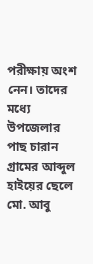পরীক্ষায় অংশ নেন। তাদের মধ্যে উপজেলার পাছ চারান গ্রামের আব্দুল হাইয়ের ছেলে মো. আবু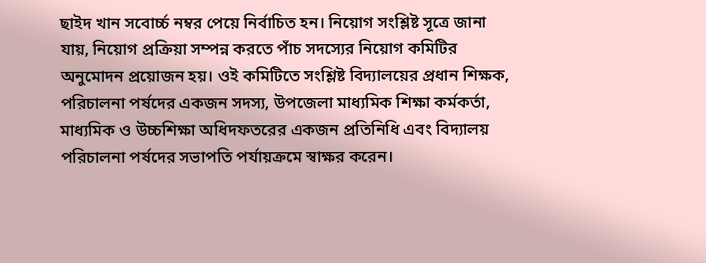ছাইদ খান সবোর্চ্চ নম্বর পেয়ে নির্বাচিত হন। নিয়োগ সংশ্লিষ্ট সূত্রে জানা যায়, নিয়োগ প্রক্রিয়া সম্পন্ন করতে পাঁচ সদস্যের নিয়োগ কমিটির অনুমোদন প্রয়োজন হয়। ওই কমিটিতে সংশ্লিষ্ট বিদ্যালয়ের প্রধান শিক্ষক, পরিচালনা পর্ষদের একজন সদস্য, উপজেলা মাধ্যমিক শিক্ষা কর্মকর্তা, মাধ্যমিক ও উচ্চশিক্ষা অধিদফতরের একজন প্রতিনিধি এবং বিদ্যালয় পরিচালনা পর্ষদের সভাপতি পর্যায়ক্রমে স্বাক্ষর করেন।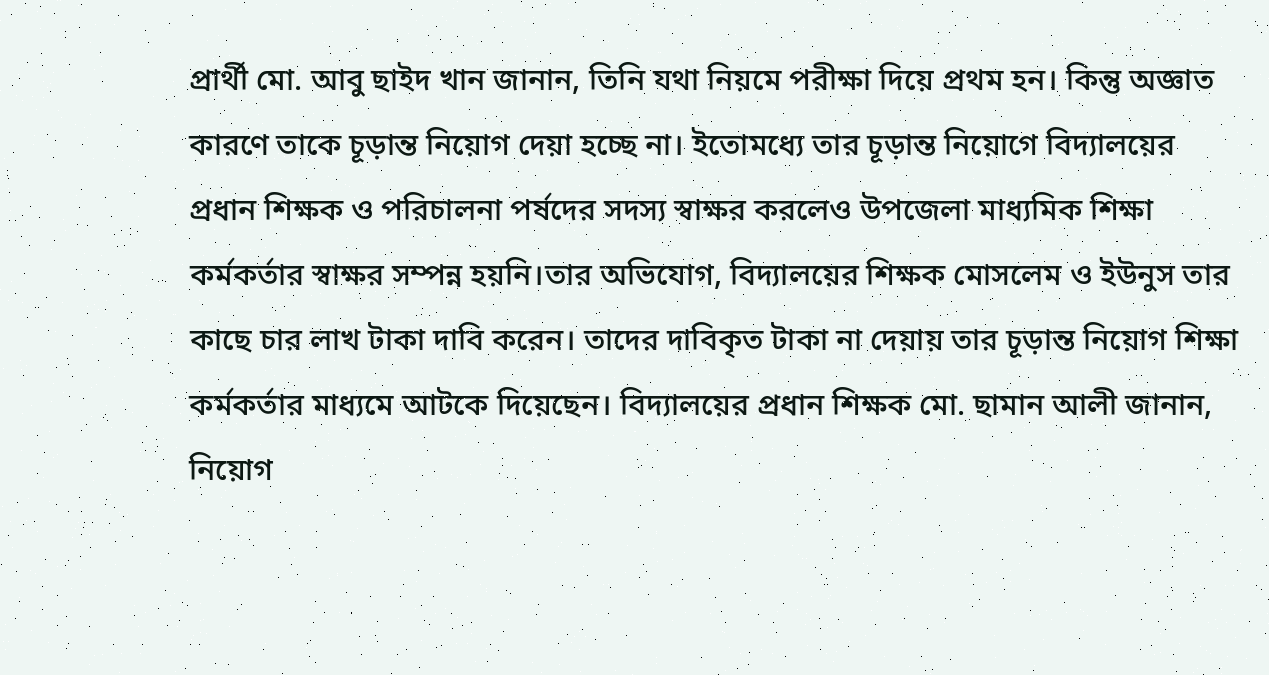প্রার্থী মো. আবু ছাইদ খান জানান, তিনি যথা নিয়মে পরীক্ষা দিয়ে প্রথম হন। কিন্তু অজ্ঞাত কারণে তাকে চূড়ান্ত নিয়োগ দেয়া হচ্ছে না। ইতোমধ্যে তার চূড়ান্ত নিয়োগে বিদ্যালয়ের প্রধান শিক্ষক ও পরিচালনা পর্ষদের সদস্য স্বাক্ষর করলেও উপজেলা মাধ্যমিক শিক্ষা কর্মকর্তার স্বাক্ষর সম্পন্ন হয়নি।তার অভিযোগ, বিদ্যালয়ের শিক্ষক মোসলেম ও ইউনুস তার কাছে চার লাখ টাকা দাবি করেন। তাদের দাবিকৃত টাকা না দেয়ায় তার চূড়ান্ত নিয়োগ শিক্ষা কর্মকর্তার মাধ্যমে আটকে দিয়েছেন। বিদ্যালয়ের প্রধান শিক্ষক মো. ছামান আলী জানান, নিয়োগ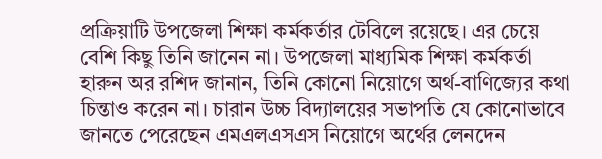প্রক্রিয়াটি উপজেলা শিক্ষা কর্মকর্তার টেবিলে রয়েছে। এর চেয়ে বেশি কিছু তিনি জানেন না। উপজেলা মাধ্যমিক শিক্ষা কর্মকর্তা হারুন অর রশিদ জানান, তিনি কোনো নিয়োগে অর্থ-বাণিজ্যের কথা চিন্তাও করেন না। চারান উচ্চ বিদ্যালয়ের সভাপতি যে কোনোভাবে জানতে পেরেছেন এমএলএসএস নিয়োগে অর্থের লেনদেন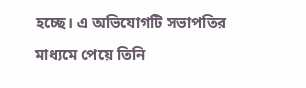হচ্ছে। এ অভিযোগটি সভাপতির মাধ্যমে পেয়ে তিনি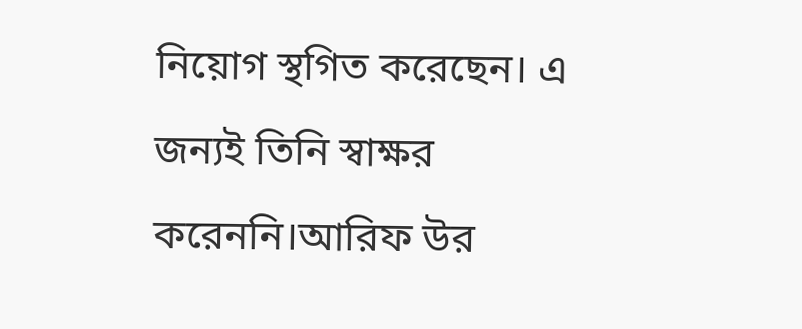নিয়োগ স্থগিত করেছেন। এ জন্যই তিনি স্বাক্ষর করেননি।আরিফ উর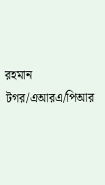রহমান টগর/এআরএ/পিআর